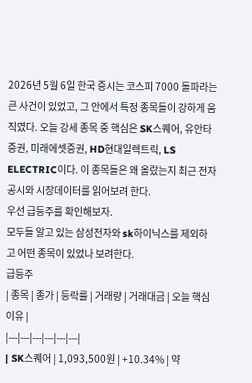2026년 5월 6일 한국 증시는 코스피 7000 돌파라는 큰 사건이 있었고, 그 안에서 특정 종목들이 강하게 움직였다. 오늘 강세 종목 중 핵심은 SK스퀘어, 유안타증권, 미래에셋증권, HD현대일렉트릭, LS ELECTRIC이다. 이 종목들은 왜 올랐는지 최근 전자공시와 시장데이터를 읽어보려 한다.
우선 급등주를 확인해보자.
모두들 알고 있는 삼성전자와 sk하이닉스를 제외하고 어떤 종목이 있었나 보려한다.
급등주
| 종목 | 종가 | 등락률 | 거래량 | 거래대금 | 오늘 핵심 이유 |
|---|---|---|---|---|---|
| SK스퀘어 | 1,093,500원 | +10.34% | 약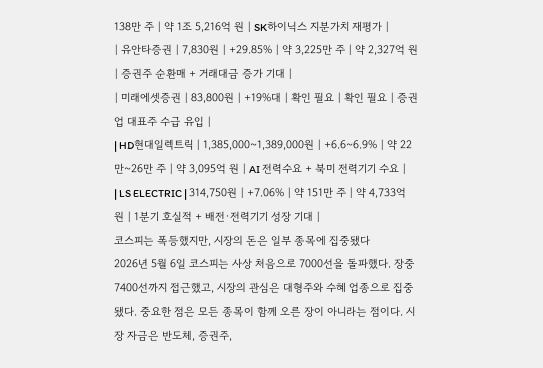138만 주 | 약 1조 5,216억 원 | SK하이닉스 지분가치 재평가 |
| 유안타증권 | 7,830원 | +29.85% | 약 3,225만 주 | 약 2,327억 원 | 증권주 순환매 + 거래대금 증가 기대 |
| 미래에셋증권 | 83,800원 | +19%대 | 확인 필요 | 확인 필요 | 증권업 대표주 수급 유입 |
| HD현대일렉트릭 | 1,385,000~1,389,000원 | +6.6~6.9% | 약 22만~26만 주 | 약 3,095억 원 | AI 전력수요 + 북미 전력기기 수요 |
| LS ELECTRIC | 314,750원 | +7.06% | 약 151만 주 | 약 4,733억 원 | 1분기 호실적 + 배전·전력기기 성장 기대 |
코스피는 폭등했지만, 시장의 돈은 일부 종목에 집중됐다
2026년 5월 6일 코스피는 사상 처음으로 7000선을 돌파했다. 장중 7400선까지 접근했고, 시장의 관심은 대형주와 수혜 업종으로 집중됐다. 중요한 점은 모든 종목이 함께 오른 장이 아니라는 점이다. 시장 자금은 반도체, 증권주,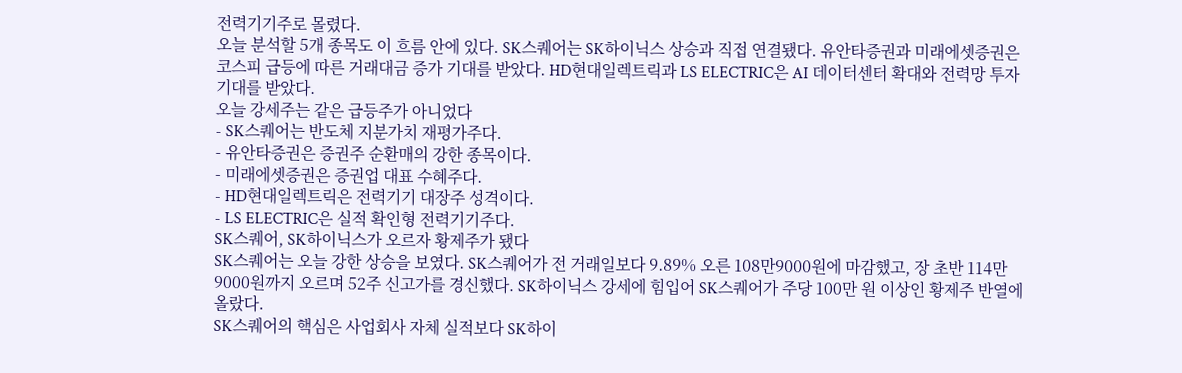전력기기주로 몰렸다.
오늘 분석할 5개 종목도 이 흐름 안에 있다. SK스퀘어는 SK하이닉스 상승과 직접 연결됐다. 유안타증권과 미래에셋증권은 코스피 급등에 따른 거래대금 증가 기대를 받았다. HD현대일렉트릭과 LS ELECTRIC은 AI 데이터센터 확대와 전력망 투자 기대를 받았다.
오늘 강세주는 같은 급등주가 아니었다
- SK스퀘어는 반도체 지분가치 재평가주다.
- 유안타증권은 증권주 순환매의 강한 종목이다.
- 미래에셋증권은 증권업 대표 수혜주다.
- HD현대일렉트릭은 전력기기 대장주 성격이다.
- LS ELECTRIC은 실적 확인형 전력기기주다.
SK스퀘어, SK하이닉스가 오르자 황제주가 됐다
SK스퀘어는 오늘 강한 상승을 보였다. SK스퀘어가 전 거래일보다 9.89% 오른 108만9000원에 마감했고, 장 초반 114만9000원까지 오르며 52주 신고가를 경신했다. SK하이닉스 강세에 힘입어 SK스퀘어가 주당 100만 원 이상인 황제주 반열에 올랐다.
SK스퀘어의 핵심은 사업회사 자체 실적보다 SK하이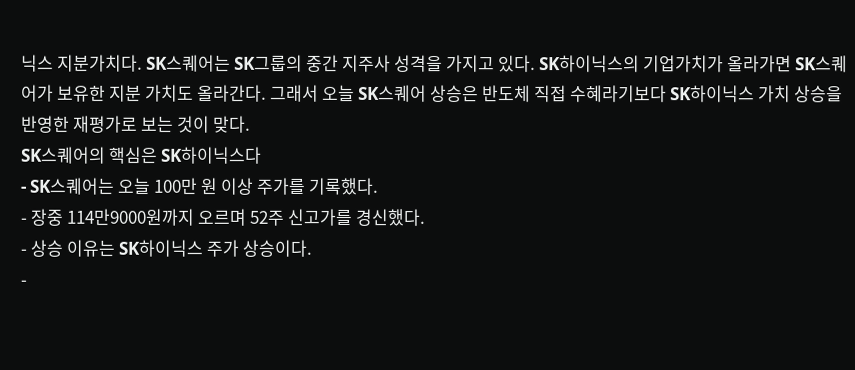닉스 지분가치다. SK스퀘어는 SK그룹의 중간 지주사 성격을 가지고 있다. SK하이닉스의 기업가치가 올라가면 SK스퀘어가 보유한 지분 가치도 올라간다. 그래서 오늘 SK스퀘어 상승은 반도체 직접 수혜라기보다 SK하이닉스 가치 상승을 반영한 재평가로 보는 것이 맞다.
SK스퀘어의 핵심은 SK하이닉스다
- SK스퀘어는 오늘 100만 원 이상 주가를 기록했다.
- 장중 114만9000원까지 오르며 52주 신고가를 경신했다.
- 상승 이유는 SK하이닉스 주가 상승이다.
-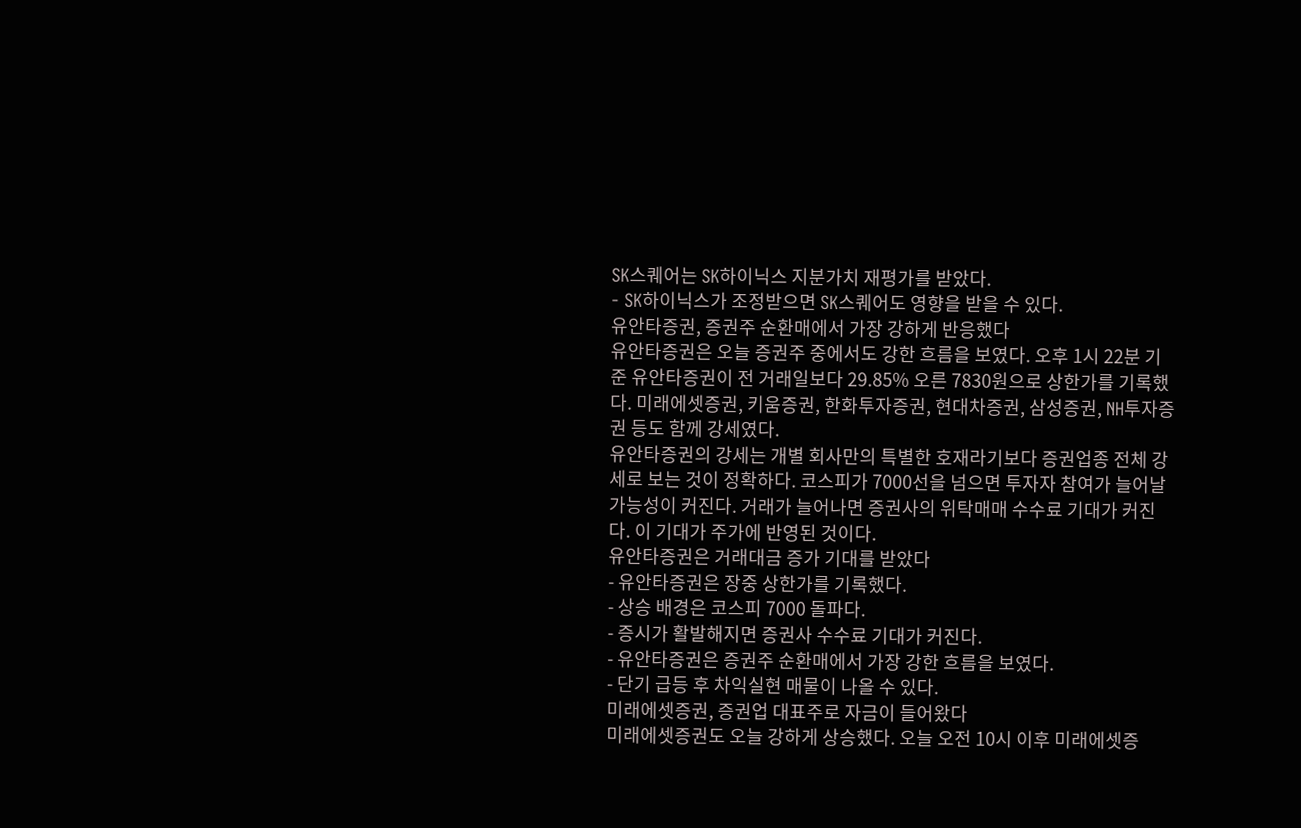SK스퀘어는 SK하이닉스 지분가치 재평가를 받았다.
- SK하이닉스가 조정받으면 SK스퀘어도 영향을 받을 수 있다.
유안타증권, 증권주 순환매에서 가장 강하게 반응했다
유안타증권은 오늘 증권주 중에서도 강한 흐름을 보였다. 오후 1시 22분 기준 유안타증권이 전 거래일보다 29.85% 오른 7830원으로 상한가를 기록했다. 미래에셋증권, 키움증권, 한화투자증권, 현대차증권, 삼성증권, NH투자증권 등도 함께 강세였다.
유안타증권의 강세는 개별 회사만의 특별한 호재라기보다 증권업종 전체 강세로 보는 것이 정확하다. 코스피가 7000선을 넘으면 투자자 참여가 늘어날 가능성이 커진다. 거래가 늘어나면 증권사의 위탁매매 수수료 기대가 커진다. 이 기대가 주가에 반영된 것이다.
유안타증권은 거래대금 증가 기대를 받았다
- 유안타증권은 장중 상한가를 기록했다.
- 상승 배경은 코스피 7000 돌파다.
- 증시가 활발해지면 증권사 수수료 기대가 커진다.
- 유안타증권은 증권주 순환매에서 가장 강한 흐름을 보였다.
- 단기 급등 후 차익실현 매물이 나올 수 있다.
미래에셋증권, 증권업 대표주로 자금이 들어왔다
미래에셋증권도 오늘 강하게 상승했다. 오늘 오전 10시 이후 미래에셋증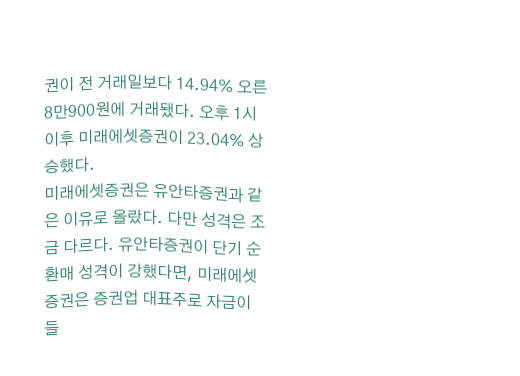권이 전 거래일보다 14.94% 오른 8만900원에 거래됐다. 오후 1시 이후 미래에셋증권이 23.04% 상승했다.
미래에셋증권은 유안타증권과 같은 이유로 올랐다. 다만 성격은 조금 다르다. 유안타증권이 단기 순환매 성격이 강했다면, 미래에셋증권은 증권업 대표주로 자금이 들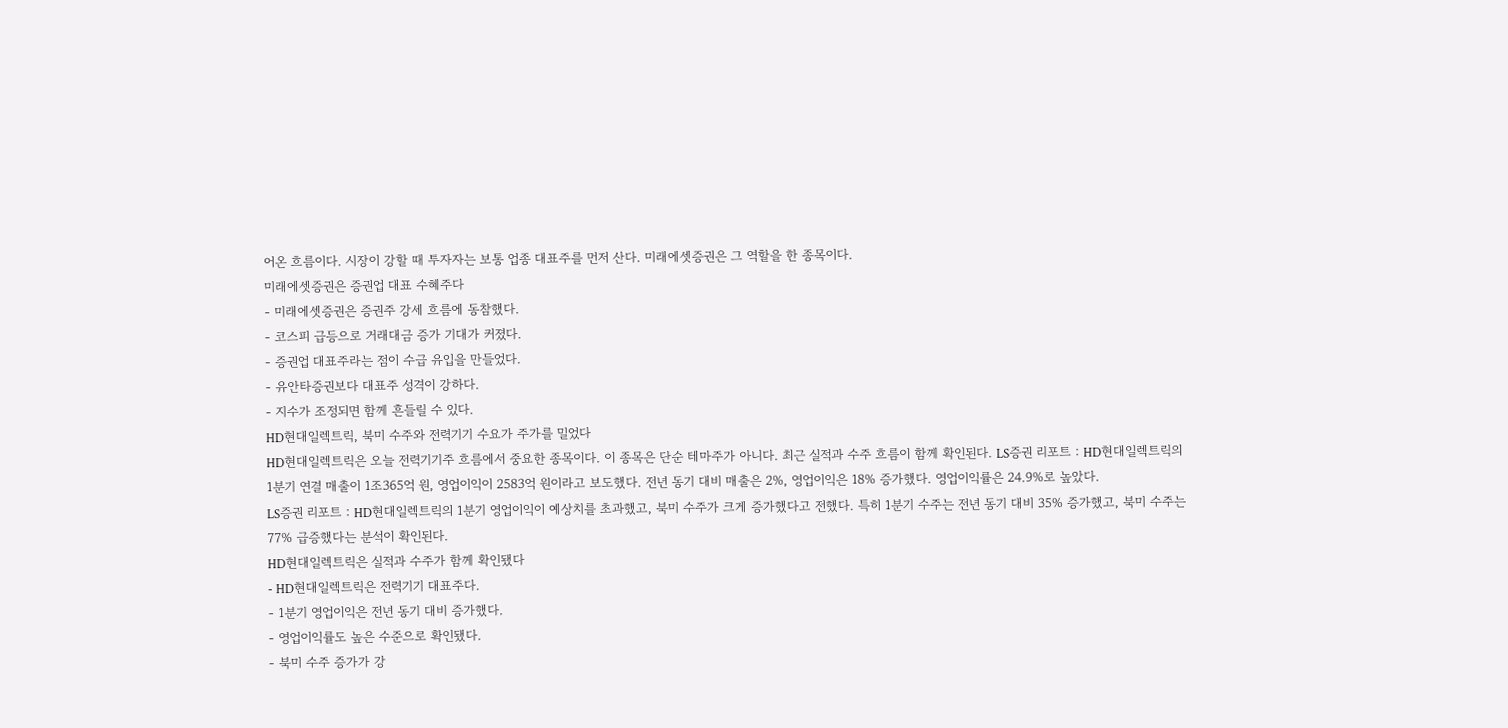어온 흐름이다. 시장이 강할 때 투자자는 보통 업종 대표주를 먼저 산다. 미래에셋증권은 그 역할을 한 종목이다.
미래에셋증권은 증권업 대표 수혜주다
- 미래에셋증권은 증권주 강세 흐름에 동참했다.
- 코스피 급등으로 거래대금 증가 기대가 커졌다.
- 증권업 대표주라는 점이 수급 유입을 만들었다.
- 유안타증권보다 대표주 성격이 강하다.
- 지수가 조정되면 함께 흔들릴 수 있다.
HD현대일렉트릭, 북미 수주와 전력기기 수요가 주가를 밀었다
HD현대일렉트릭은 오늘 전력기기주 흐름에서 중요한 종목이다. 이 종목은 단순 테마주가 아니다. 최근 실적과 수주 흐름이 함께 확인된다. LS증권 리포트 : HD현대일렉트릭의 1분기 연결 매출이 1조365억 원, 영업이익이 2583억 원이라고 보도했다. 전년 동기 대비 매출은 2%, 영업이익은 18% 증가했다. 영업이익률은 24.9%로 높았다.
LS증권 리포트 : HD현대일렉트릭의 1분기 영업이익이 예상치를 초과했고, 북미 수주가 크게 증가했다고 전했다. 특히 1분기 수주는 전년 동기 대비 35% 증가했고, 북미 수주는 77% 급증했다는 분석이 확인된다.
HD현대일렉트릭은 실적과 수주가 함께 확인됐다
- HD현대일렉트릭은 전력기기 대표주다.
- 1분기 영업이익은 전년 동기 대비 증가했다.
- 영업이익률도 높은 수준으로 확인됐다.
- 북미 수주 증가가 강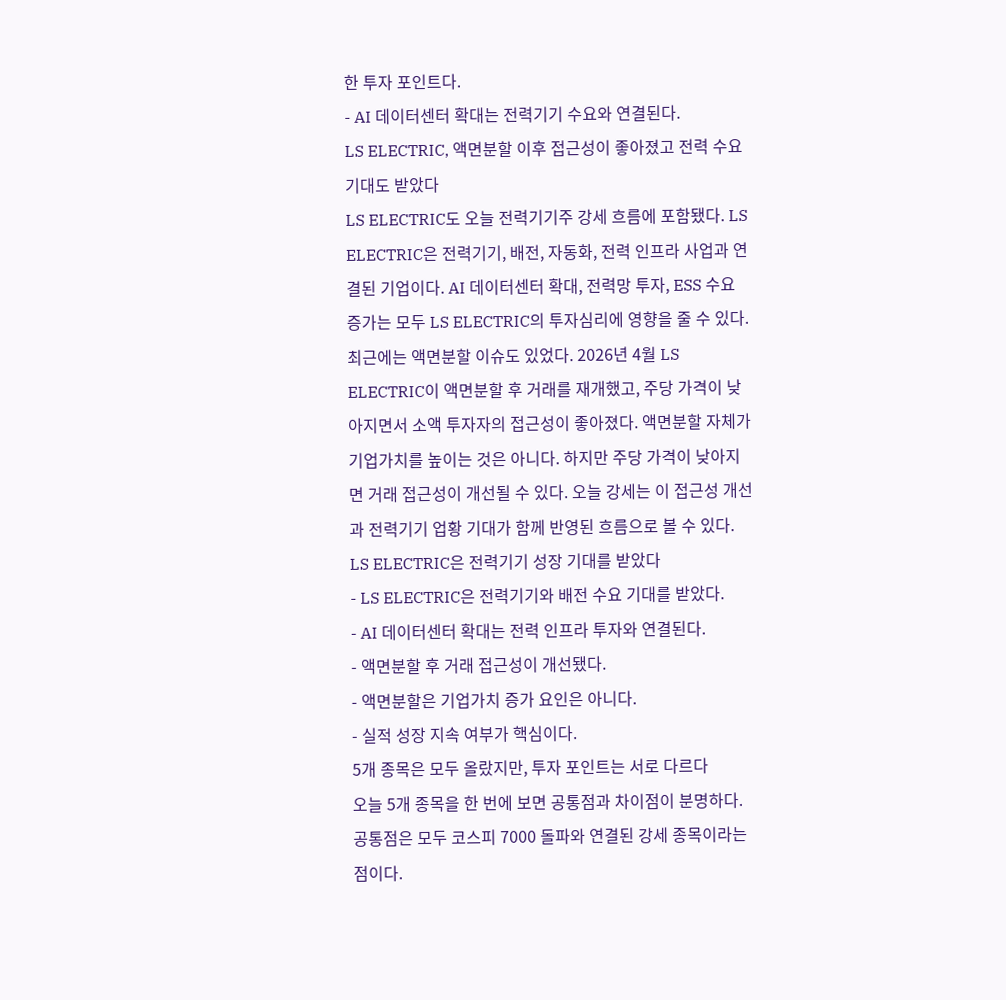한 투자 포인트다.
- AI 데이터센터 확대는 전력기기 수요와 연결된다.
LS ELECTRIC, 액면분할 이후 접근성이 좋아졌고 전력 수요 기대도 받았다
LS ELECTRIC도 오늘 전력기기주 강세 흐름에 포함됐다. LS ELECTRIC은 전력기기, 배전, 자동화, 전력 인프라 사업과 연결된 기업이다. AI 데이터센터 확대, 전력망 투자, ESS 수요 증가는 모두 LS ELECTRIC의 투자심리에 영향을 줄 수 있다.
최근에는 액면분할 이슈도 있었다. 2026년 4월 LS ELECTRIC이 액면분할 후 거래를 재개했고, 주당 가격이 낮아지면서 소액 투자자의 접근성이 좋아졌다. 액면분할 자체가 기업가치를 높이는 것은 아니다. 하지만 주당 가격이 낮아지면 거래 접근성이 개선될 수 있다. 오늘 강세는 이 접근성 개선과 전력기기 업황 기대가 함께 반영된 흐름으로 볼 수 있다.
LS ELECTRIC은 전력기기 성장 기대를 받았다
- LS ELECTRIC은 전력기기와 배전 수요 기대를 받았다.
- AI 데이터센터 확대는 전력 인프라 투자와 연결된다.
- 액면분할 후 거래 접근성이 개선됐다.
- 액면분할은 기업가치 증가 요인은 아니다.
- 실적 성장 지속 여부가 핵심이다.
5개 종목은 모두 올랐지만, 투자 포인트는 서로 다르다
오늘 5개 종목을 한 번에 보면 공통점과 차이점이 분명하다. 공통점은 모두 코스피 7000 돌파와 연결된 강세 종목이라는 점이다.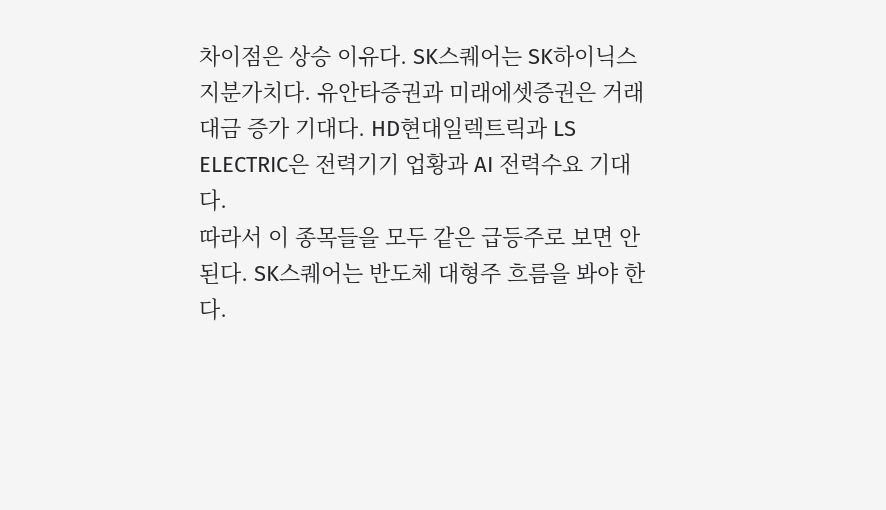차이점은 상승 이유다. SK스퀘어는 SK하이닉스 지분가치다. 유안타증권과 미래에셋증권은 거래대금 증가 기대다. HD현대일렉트릭과 LS ELECTRIC은 전력기기 업황과 AI 전력수요 기대다.
따라서 이 종목들을 모두 같은 급등주로 보면 안 된다. SK스퀘어는 반도체 대형주 흐름을 봐야 한다.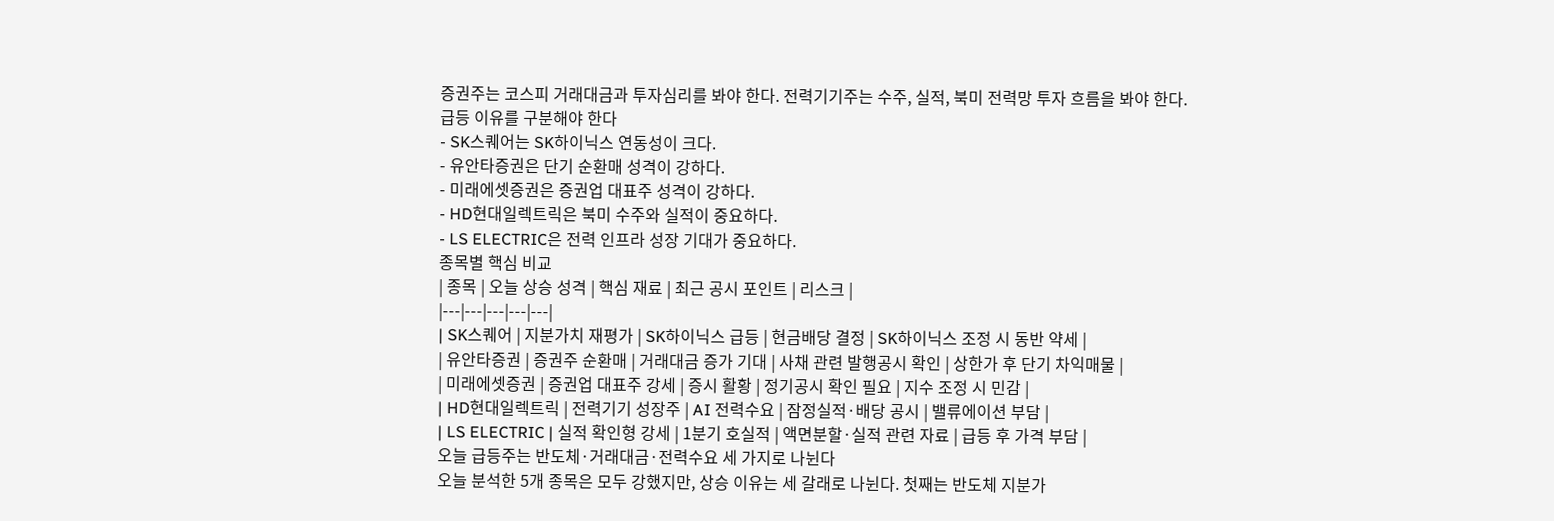증권주는 코스피 거래대금과 투자심리를 봐야 한다. 전력기기주는 수주, 실적, 북미 전력망 투자 흐름을 봐야 한다.
급등 이유를 구분해야 한다
- SK스퀘어는 SK하이닉스 연동성이 크다.
- 유안타증권은 단기 순환매 성격이 강하다.
- 미래에셋증권은 증권업 대표주 성격이 강하다.
- HD현대일렉트릭은 북미 수주와 실적이 중요하다.
- LS ELECTRIC은 전력 인프라 성장 기대가 중요하다.
종목별 핵심 비교
| 종목 | 오늘 상승 성격 | 핵심 재료 | 최근 공시 포인트 | 리스크 |
|---|---|---|---|---|
| SK스퀘어 | 지분가치 재평가 | SK하이닉스 급등 | 현금배당 결정 | SK하이닉스 조정 시 동반 약세 |
| 유안타증권 | 증권주 순환매 | 거래대금 증가 기대 | 사채 관련 발행공시 확인 | 상한가 후 단기 차익매물 |
| 미래에셋증권 | 증권업 대표주 강세 | 증시 활황 | 정기공시 확인 필요 | 지수 조정 시 민감 |
| HD현대일렉트릭 | 전력기기 성장주 | AI 전력수요 | 잠정실적·배당 공시 | 밸류에이션 부담 |
| LS ELECTRIC | 실적 확인형 강세 | 1분기 호실적 | 액면분할·실적 관련 자료 | 급등 후 가격 부담 |
오늘 급등주는 반도체·거래대금·전력수요 세 가지로 나뉜다
오늘 분석한 5개 종목은 모두 강했지만, 상승 이유는 세 갈래로 나뉜다. 첫째는 반도체 지분가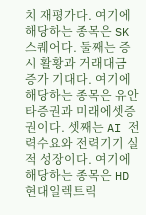치 재평가다. 여기에 해당하는 종목은 SK스퀘어다. 둘째는 증시 활황과 거래대금 증가 기대다. 여기에 해당하는 종목은 유안타증권과 미래에셋증권이다. 셋째는 AI 전력수요와 전력기기 실적 성장이다. 여기에 해당하는 종목은 HD현대일렉트릭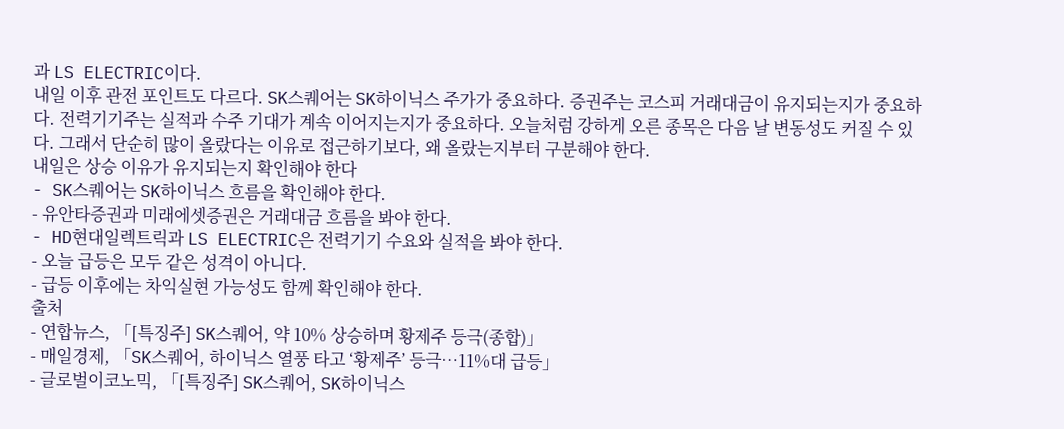과 LS ELECTRIC이다.
내일 이후 관전 포인트도 다르다. SK스퀘어는 SK하이닉스 주가가 중요하다. 증권주는 코스피 거래대금이 유지되는지가 중요하다. 전력기기주는 실적과 수주 기대가 계속 이어지는지가 중요하다. 오늘처럼 강하게 오른 종목은 다음 날 변동성도 커질 수 있다. 그래서 단순히 많이 올랐다는 이유로 접근하기보다, 왜 올랐는지부터 구분해야 한다.
내일은 상승 이유가 유지되는지 확인해야 한다
- SK스퀘어는 SK하이닉스 흐름을 확인해야 한다.
- 유안타증권과 미래에셋증권은 거래대금 흐름을 봐야 한다.
- HD현대일렉트릭과 LS ELECTRIC은 전력기기 수요와 실적을 봐야 한다.
- 오늘 급등은 모두 같은 성격이 아니다.
- 급등 이후에는 차익실현 가능성도 함께 확인해야 한다.
출처
- 연합뉴스, 「[특징주] SK스퀘어, 약 10% 상승하며 황제주 등극(종합)」
- 매일경제, 「SK스퀘어, 하이닉스 열풍 타고 ‘황제주’ 등극…11%대 급등」
- 글로벌이코노믹, 「[특징주] SK스퀘어, SK하이닉스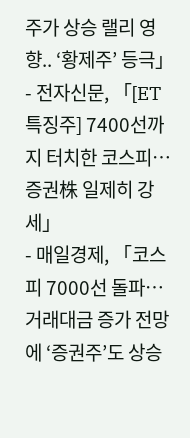주가 상승 랠리 영향.. ‘황제주’ 등극」
- 전자신문, 「[ET특징주] 7400선까지 터치한 코스피… 증권株 일제히 강세」
- 매일경제, 「코스피 7000선 돌파…거래대금 증가 전망에 ‘증권주’도 상승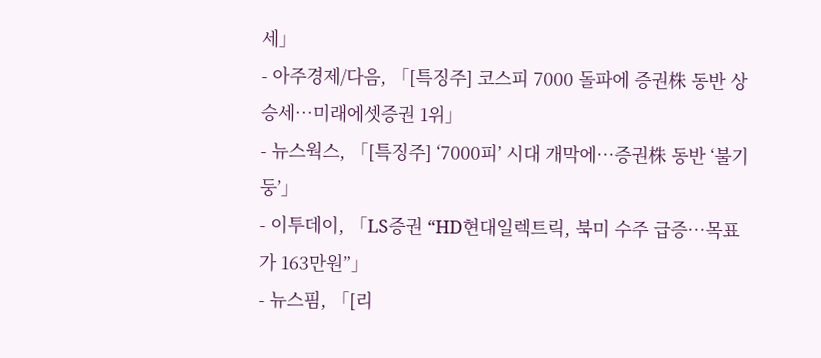세」
- 아주경제/다음, 「[특징주] 코스피 7000 돌파에 증권株 동반 상승세…미래에셋증권 1위」
- 뉴스웍스, 「[특징주] ‘7000피’ 시대 개막에…증권株 동반 ‘불기둥’」
- 이투데이, 「LS증권 “HD현대일렉트릭, 북미 수주 급증…목표가 163만원”」
- 뉴스핌, 「[리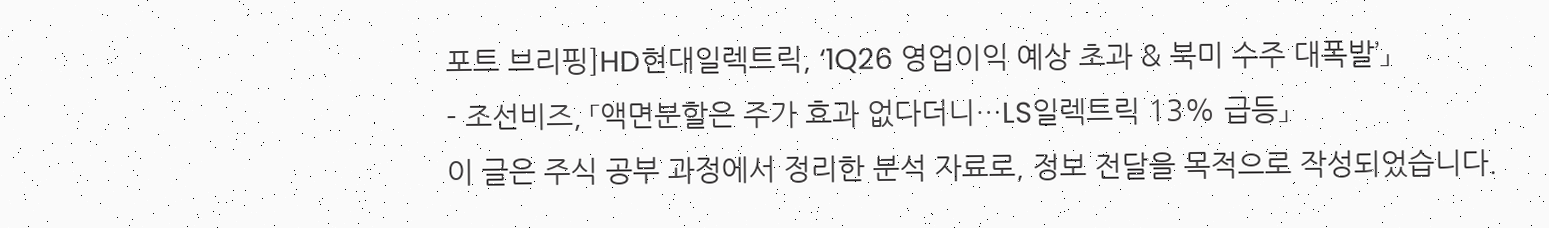포트 브리핑]HD현대일렉트릭, ‘1Q26 영업이익 예상 초과 & 북미 수주 대폭발’」
- 조선비즈, 「액면분할은 주가 효과 없다더니…LS일렉트릭 13% 급등」
이 글은 주식 공부 과정에서 정리한 분석 자료로, 정보 전달을 목적으로 작성되었습니다.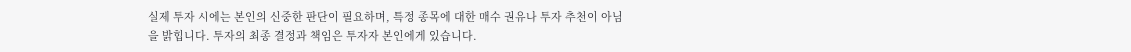실제 투자 시에는 본인의 신중한 판단이 필요하며, 특정 종목에 대한 매수 권유나 투자 추천이 아님을 밝힙니다. 투자의 최종 결정과 책임은 투자자 본인에게 있습니다.